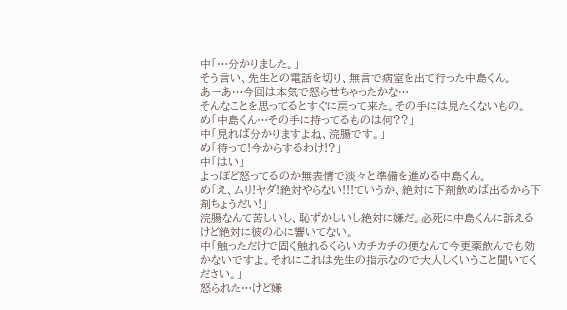中「…分かりました。」
そう言い、先生との電話を切り、無言で病室を出て行った中島くん。
あーあ…今回は本気で怒らせちゃったかな…
そんなことを思ってるとすぐに戻って来た。その手には見たくないもの。
め「中島くん…その手に持ってるものは何??」
中「見れば分かりますよね、浣腸です。」
め「待って!今からするわけ!?」
中「はい」
よっぽど怒ってるのか無表情で淡々と準備を進める中島くん。
め「え、ムリ!ヤダ!絶対やらない!!!ていうか、絶対に下剤飲めば出るから下剤ちょうだい!」
浣腸なんて苦しいし、恥ずかしいし絶対に嫌だ。必死に中島くんに訴えるけど絶対に彼の心に響いてない。
中「触っただけで固く触れるくらいカチカチの便なんて今更薬飲んでも効かないですよ。それにこれは先生の指示なので大人しくいうこと聞いてください。」
怒られた…けど嫌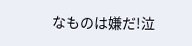なものは嫌だ!泣